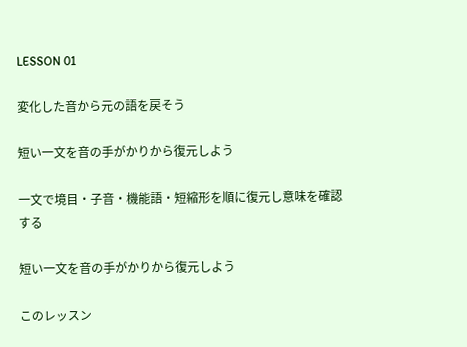LESSON 01

変化した音から元の語を戻そう

短い一文を音の手がかりから復元しよう

一文で境目・子音・機能語・短縮形を順に復元し意味を確認する

短い一文を音の手がかりから復元しよう

このレッスン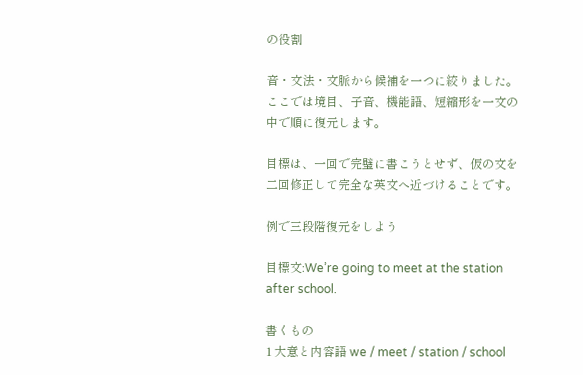の役割

音・文法・文脈から候補を一つに絞りました。ここでは境目、子音、機能語、短縮形を一文の中で順に復元します。

目標は、一回で完璧に書こうとせず、仮の文を二回修正して完全な英文へ近づけることです。

例で三段階復元をしよう

目標文:We’re going to meet at the station after school.

書くもの
1 大意と内容語 we / meet / station / school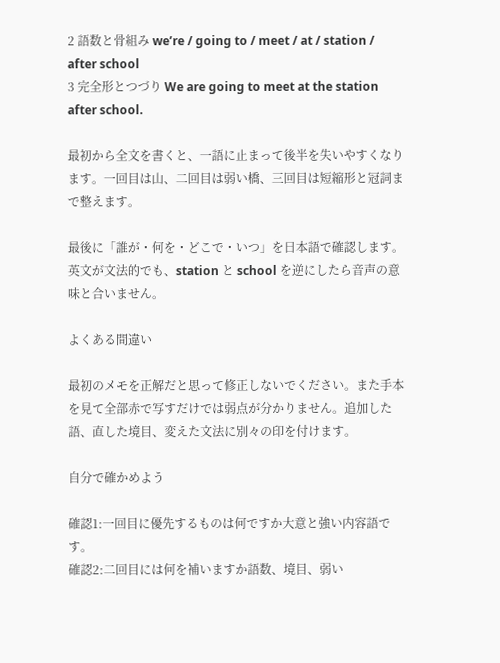2 語数と骨組み we’re / going to / meet / at / station / after school
3 完全形とつづり We are going to meet at the station after school.

最初から全文を書くと、一語に止まって後半を失いやすくなります。一回目は山、二回目は弱い橋、三回目は短縮形と冠詞まで整えます。

最後に「誰が・何を・どこで・いつ」を日本語で確認します。英文が文法的でも、station と school を逆にしたら音声の意味と合いません。

よくある間違い

最初のメモを正解だと思って修正しないでください。また手本を見て全部赤で写すだけでは弱点が分かりません。追加した語、直した境目、変えた文法に別々の印を付けます。

自分で確かめよう

確認1:一回目に優先するものは何ですか大意と強い内容語です。
確認2:二回目には何を補いますか語数、境目、弱い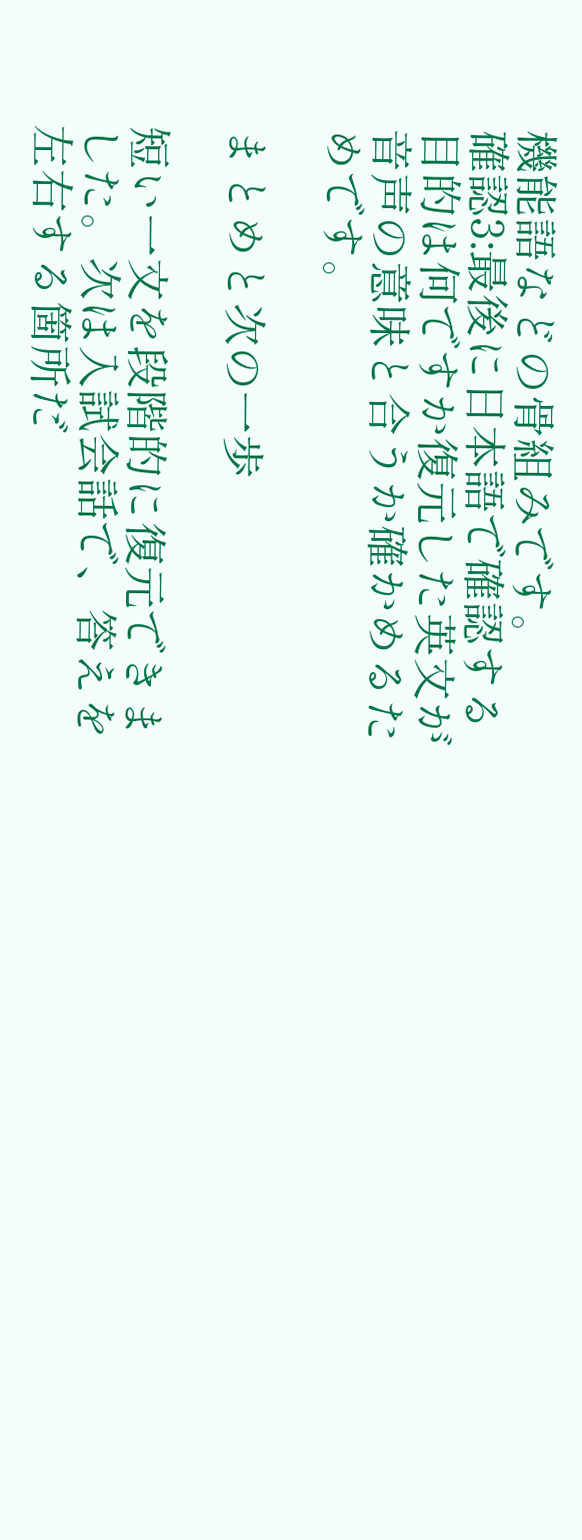機能語などの骨組みです。
確認3:最後に日本語で確認する目的は何ですか復元した英文が音声の意味と合うか確かめるためです。

まとめと次の一歩

短い一文を段階的に復元できました。次は入試会話で、答えを左右する箇所だ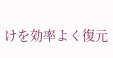けを効率よく復元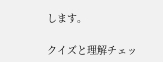します。

クイズと理解チェッ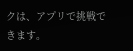クは、アプリで挑戦できます。